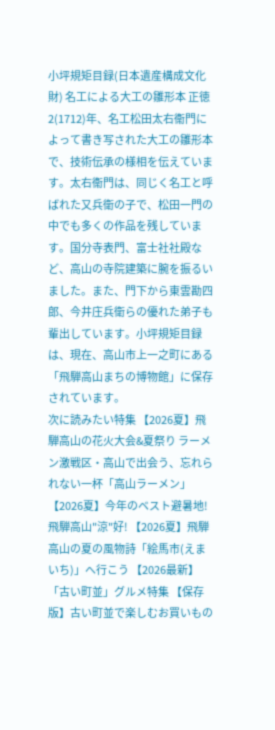小坪規矩目録(日本遺産構成文化財) 名工による大工の雛形本 正徳2(1712)年、名工松田太右衞門によって書き写された大工の雛形本で、技術伝承の様相を伝えています。太右衞門は、同じく名工と呼ばれた又兵衛の子で、松田一門の中でも多くの作品を残しています。国分寺表門、富士社社殿など、高山の寺院建築に腕を振るいました。また、門下から東雲勘四郎、今井庄兵衛らの優れた弟子も輩出しています。小坪規矩目録は、現在、高山市上一之町にある「飛騨高山まちの博物館」に保存されています。
次に読みたい特集 【2026夏】飛騨高山の花火大会&夏祭り ラーメン激戦区・高山で出会う、忘れられない一杯「高山ラーメン」 【2026夏】今年のベスト避暑地!飛騨高山"涼"好! 【2026夏】飛騨高山の夏の風物詩「絵馬市(えまいち)」へ行こう 【2026最新】「古い町並」グルメ特集 【保存版】古い町並で楽しむお買いもの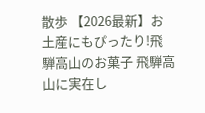散歩 【2026最新】お土産にもぴったり!飛騨高山のお菓子 飛騨高山に実在し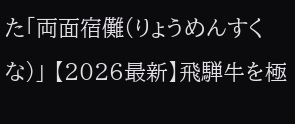た「両面宿儺(りょうめんすくな)」 【2026最新】飛騨牛を極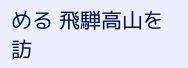める 飛騨高山を訪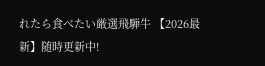れたら食べたい厳選飛騨牛 【2026最新】随時更新中!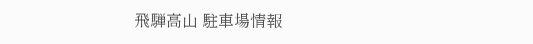飛騨高山 駐車場情報